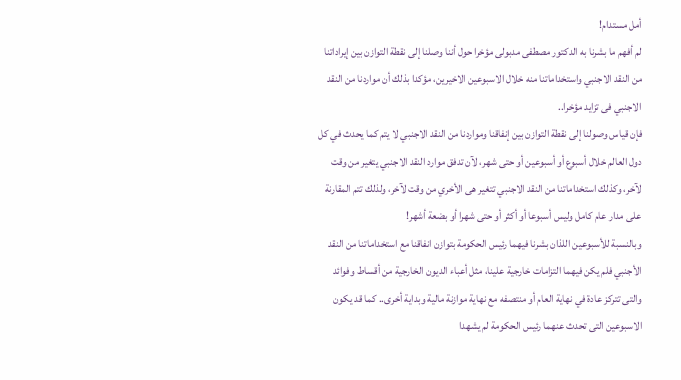أمل مستدام!
لم أفهم ما بشرنا به الدكتور مصطفى مدبولى مؤخرا حول أننا وصلنا إلى نقطة التوازن بين إيراداتنا من النقد الاجنبي واستخداماتنا منه خلال الاسبوعين الاخيرين، مؤكدا بذلك أن مواردنا من النقد الاجنبي فى تزايد مؤخرا..
فإن قياس وصولنا إلى نقطة التوازن بين إنفاقنا ومواردنا من النقد الاجنبي لا يتم كما يحدث في كل دول العالم خلال أسبوع أو أسبوعين أو حتى شهر، لآن تدفق موارد النقد الاجنبي يتغير من وقت لآخر، وكذلك استخداماتنا من النقد الاجنبي تتغير هى الأخري من وقت لآخر، ولذلك تتم المقارنة على مدار عام كامل وليس أسبوعا أو أكثر أو حتى شهرا أو بضعة أشهر!
وبالنسبة للأسبوعين اللذان بشرنا فيهما رئيس الحكومة بتوازن انفاقنا مع استخداماتنا من النقد الأجنبي فلم يكن فيهما التزامات خارجية علينا، مثل أعباء الديون الخارجية من أقساط وفوائد والتى تتركز عادة في نهاية العام أو منتصفه مع نهاية موازنة مالية وبداية أخرى.. كما قد يكون الاسبوعين التى تحدث عنهما رئيس الحكومة لم يشهدا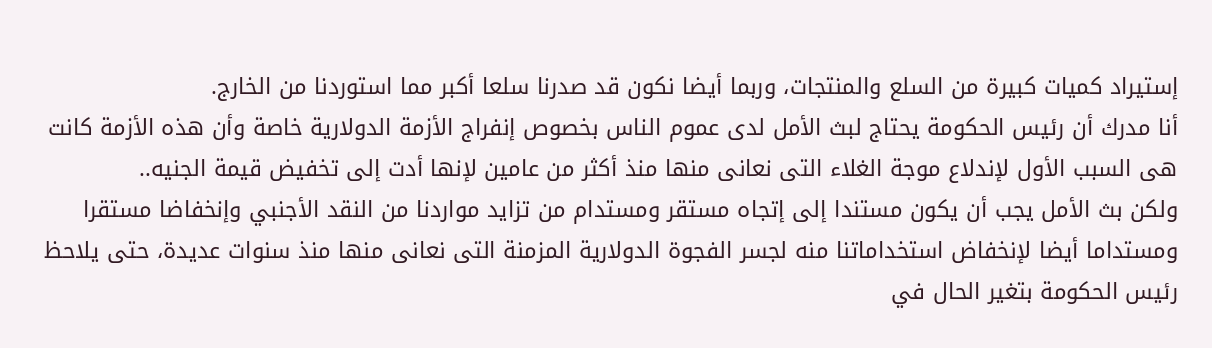إستيراد كميات كبيرة من السلع والمنتجات، وربما أيضا نكون قد صدرنا سلعا أكبر مما استوردنا من الخارج.
أنا مدرك أن رئيس الحكومة يحتاج لبث الأمل لدى عموم الناس بخصوص إنفراج الأزمة الدولارية خاصة وأن هذه الأزمة كانت هى السبب الأول لإندلاع موجة الغلاء التى نعانى منها منذ أكثر من عامين لإنها أدت إلى تخفيض قيمة الجنيه..
ولكن بث الأمل يجب أن يكون مستندا إلى إتجاه مستقر ومستدام من تزايد مواردنا من النقد الأجنبي وإنخفاضا مستقرا ومستداما أيضا لإنخفاض استخداماتنا منه لجسر الفجوة الدولارية المزمنة التى نعانى منها منذ سنوات عديدة، حتى يلاحظ رئيس الحكومة بتغير الحال في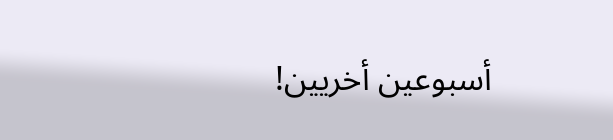أسبوعين أخريين!